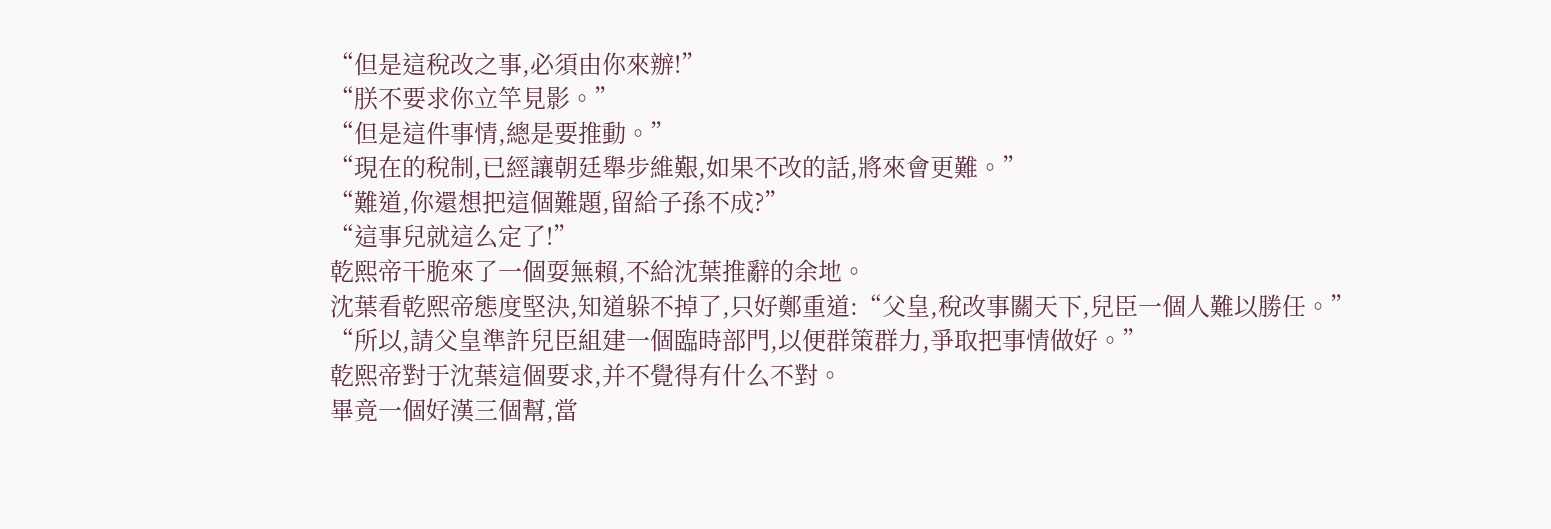“但是這稅改之事,必須由你來辦!”
“朕不要求你立竿見影。”
“但是這件事情,總是要推動。”
“現在的稅制,已經讓朝廷舉步維艱,如果不改的話,將來會更難。”
“難道,你還想把這個難題,留給子孫不成?”
“這事兒就這么定了!”
乾熙帝干脆來了一個耍無賴,不給沈葉推辭的余地。
沈葉看乾熙帝態度堅決,知道躲不掉了,只好鄭重道:“父皇,稅改事關天下,兒臣一個人難以勝任。”
“所以,請父皇準許兒臣組建一個臨時部門,以便群策群力,爭取把事情做好。”
乾熙帝對于沈葉這個要求,并不覺得有什么不對。
畢竟一個好漢三個幫,當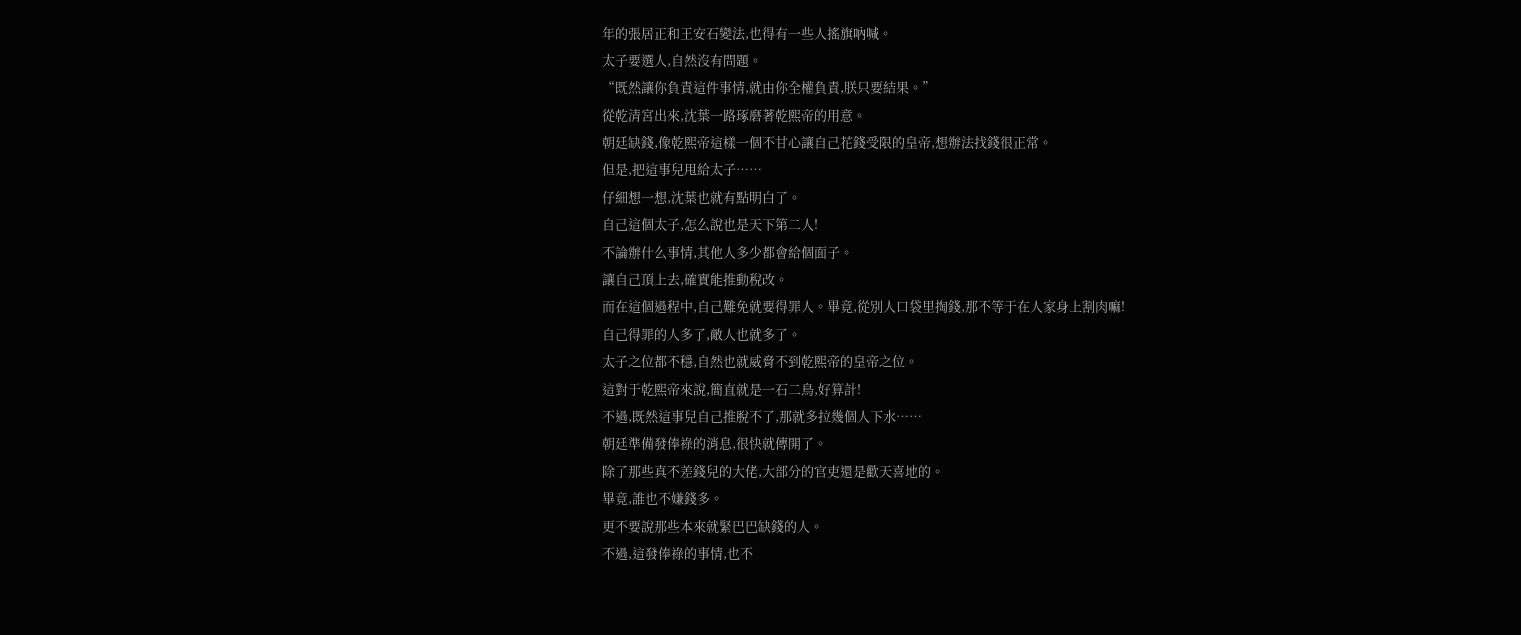年的張居正和王安石變法,也得有一些人搖旗吶喊。
太子要選人,自然沒有問題。
“既然讓你負責這件事情,就由你全權負責,朕只要結果。”
從乾清宮出來,沈葉一路琢磨著乾熙帝的用意。
朝廷缺錢,像乾熙帝這樣一個不甘心讓自己花錢受限的皇帝,想辦法找錢很正常。
但是,把這事兒甩給太子……
仔細想一想,沈葉也就有點明白了。
自己這個太子,怎么說也是天下第二人!
不論辦什么事情,其他人多少都會給個面子。
讓自己頂上去,確實能推動稅改。
而在這個過程中,自己難免就要得罪人。畢竟,從別人口袋里掏錢,那不等于在人家身上割肉嘛!
自己得罪的人多了,敵人也就多了。
太子之位都不穩,自然也就威脅不到乾熙帝的皇帝之位。
這對于乾熙帝來說,簡直就是一石二鳥,好算計!
不過,既然這事兒自己推脫不了,那就多拉幾個人下水……
朝廷準備發俸祿的消息,很快就傳開了。
除了那些真不差錢兒的大佬,大部分的官吏還是歡天喜地的。
畢竟,誰也不嫌錢多。
更不要說那些本來就緊巴巴缺錢的人。
不過,這發俸祿的事情,也不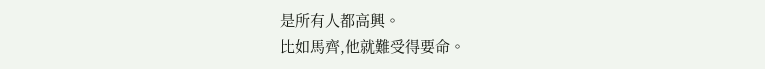是所有人都高興。
比如馬齊,他就難受得要命。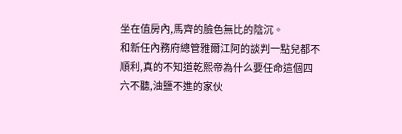坐在值房內,馬齊的臉色無比的陰沉。
和新任內務府總管雅爾江阿的談判一點兒都不順利,真的不知道乾熙帝為什么要任命這個四六不聽,油鹽不進的家伙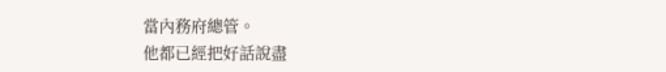當內務府總管。
他都已經把好話說盡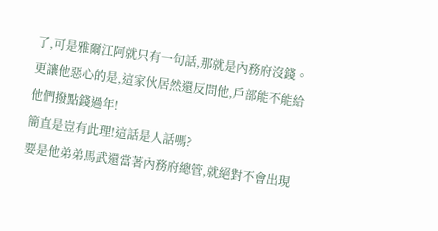了,可是雅爾江阿就只有一句話,那就是內務府沒錢。
更讓他惡心的是,這家伙居然還反問他,戶部能不能給他們撥點錢過年!
簡直是豈有此理!這話是人話嗎?
要是他弟弟馬武還當著內務府總管,就絕對不會出現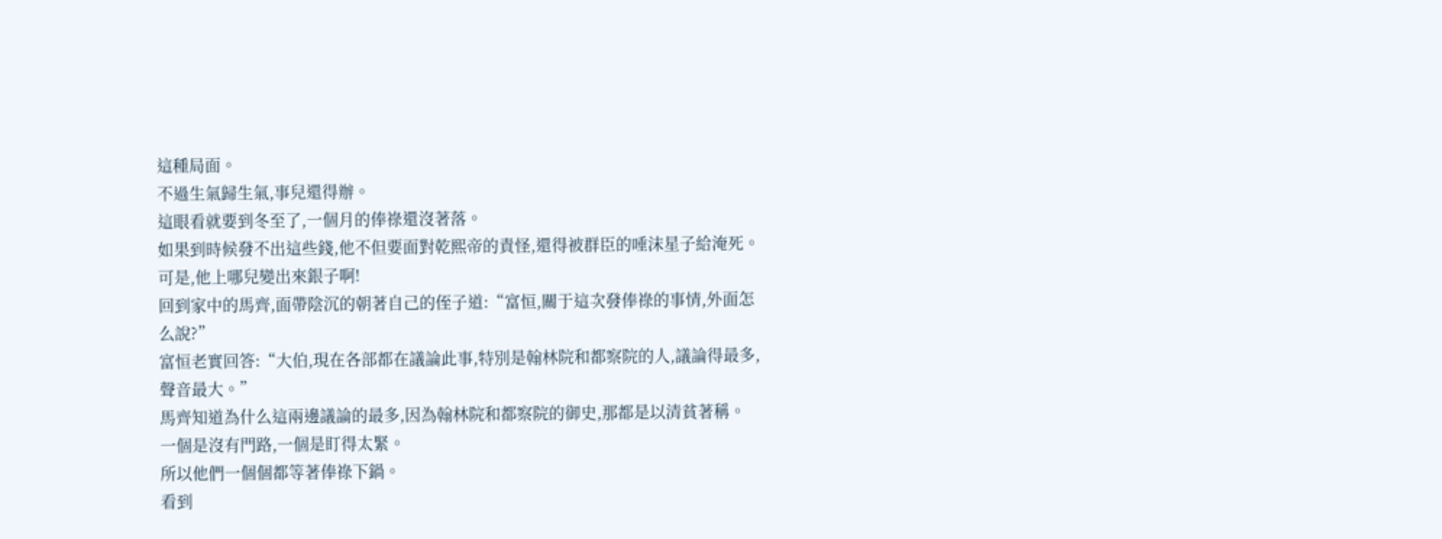這種局面。
不過生氣歸生氣,事兒還得辦。
這眼看就要到冬至了,一個月的俸祿還沒著落。
如果到時候發不出這些錢,他不但要面對乾熙帝的責怪,還得被群臣的唾沫星子給淹死。
可是,他上哪兒變出來銀子啊!
回到家中的馬齊,面帶陰沉的朝著自己的侄子道:“富恒,關于這次發俸祿的事情,外面怎么說?”
富恒老實回答:“大伯,現在各部都在議論此事,特別是翰林院和都察院的人,議論得最多,聲音最大。”
馬齊知道為什么這兩邊議論的最多,因為翰林院和都察院的御史,那都是以清貧著稱。
一個是沒有門路,一個是盯得太緊。
所以他們一個個都等著俸祿下鍋。
看到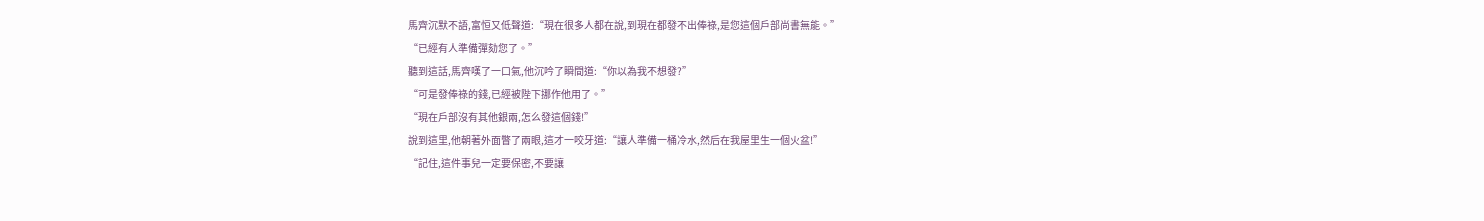馬齊沉默不語,富恒又低聲道:“現在很多人都在說,到現在都發不出俸祿,是您這個戶部尚書無能。”
“已經有人準備彈劾您了。”
聽到這話,馬齊嘆了一口氣,他沉吟了瞬間道:“你以為我不想發?”
“可是發俸祿的錢,已經被陛下挪作他用了。”
“現在戶部沒有其他銀兩,怎么發這個錢!”
說到這里,他朝著外面瞥了兩眼,這才一咬牙道:“讓人準備一桶冷水,然后在我屋里生一個火盆!”
“記住,這件事兒一定要保密,不要讓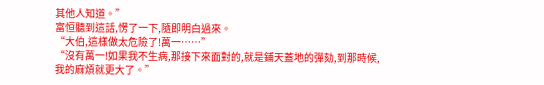其他人知道。”
富恒聽到這話,愣了一下,隨即明白過來。
“大伯,這樣做太危險了!萬一……”
“沒有萬一!如果我不生病,那接下來面對的,就是鋪天蓋地的彈劾,到那時候,我的麻煩就更大了。”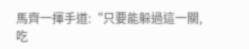馬齊一揮手道:“只要能躲過這一關,吃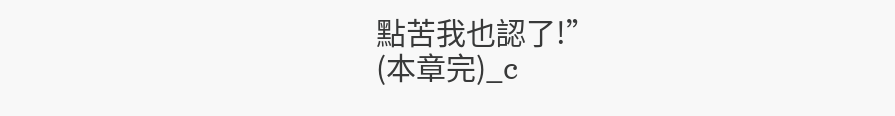點苦我也認了!”
(本章完)_c